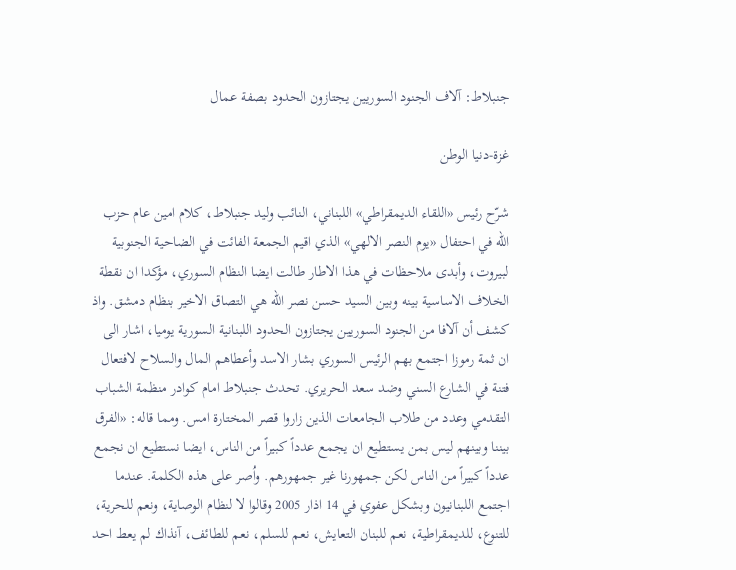جنبلاط: آلاف الجنود السوريين يجتازون الحدود بصفة عمال

غزة-دنيا الوطن

شرّح رئيس «اللقاء الديمقراطي» اللبناني، النائب وليد جنبلاط، كلام امين عام حزب الله في احتفال «يوم النصر الالهي» الذي اقيم الجمعة الفائت في الضاحية الجنوبية لبيروت، وأبدى ملاحظات في هذا الاطار طالت ايضا النظام السوري، مؤكدا ان نقطة الخلاف الاساسية بينه وبين السيد حسن نصر الله هي التصاق الاخير بنظام دمشق. واذ كشف أن آلافا من الجنود السوريين يجتازون الحدود اللبنانية السورية يوميا، اشار الى ان ثمة رموزا اجتمع بهم الرئيس السوري بشار الاسد وأعطاهم المال والسلاح لافتعال فتنة في الشارع السني وضد سعد الحريري. تحدث جنبلاط امام كوادر منظمة الشباب التقدمي وعدد من طلاب الجامعات الذين زاروا قصر المختارة امس. ومما قاله: «الفرق بيننا وبينهم ليس بمن يستطيع ان يجمع عدداً كبيراً من الناس، ايضا نستطيع ان نجمع عدداً كبيراً من الناس لكن جمهورنا غير جمهورهم. واُصر على هذه الكلمة. عندما اجتمع اللبنانيون وبشكل عفوي في 14 اذار 2005 وقالوا لا لنظام الوصاية، ونعم للحرية، للتنوع، للديمقراطية، نعم للبنان التعايش، نعم للسلم، نعم للطائف، آنذاك لم يعط احد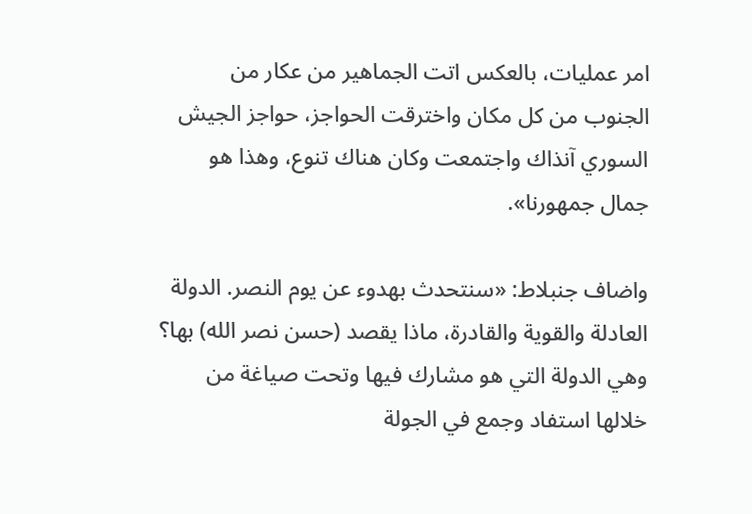امر عمليات، بالعكس اتت الجماهير من عكار من الجنوب من كل مكان واخترقت الحواجز، حواجز الجيش السوري آنذاك واجتمعت وكان هناك تنوع، وهذا هو جمال جمهورنا».

واضاف جنبلاط: «سنتحدث بهدوء عن يوم النصر. الدولة العادلة والقوية والقادرة، ماذا يقصد (حسن نصر الله) بها؟ وهي الدولة التي هو مشارك فيها وتحت صياغة من خلالها استفاد وجمع في الجولة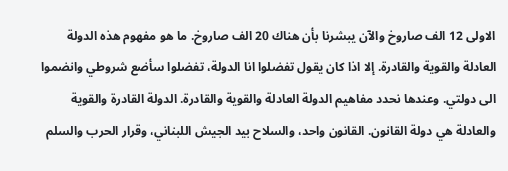الاولى 12 الف صاروخ والآن يبشرنا بأن هناك 20 الف صاروخ. ما هو مفهوم هذه الدولة العادلة والقوية والقادرة. إلا اذا كان يقول تفضلوا انا الدولة، تفضلوا سأضع شروطي وانضموا الى دولتي. وعندها نحدد مفاهيم الدولة العادلة والقوية والقادرة. الدولة القادرة والقوية والعادلة هي دولة القانون. القانون واحد، والسلاح بيد الجيش اللبناني، وقرار الحرب والسلم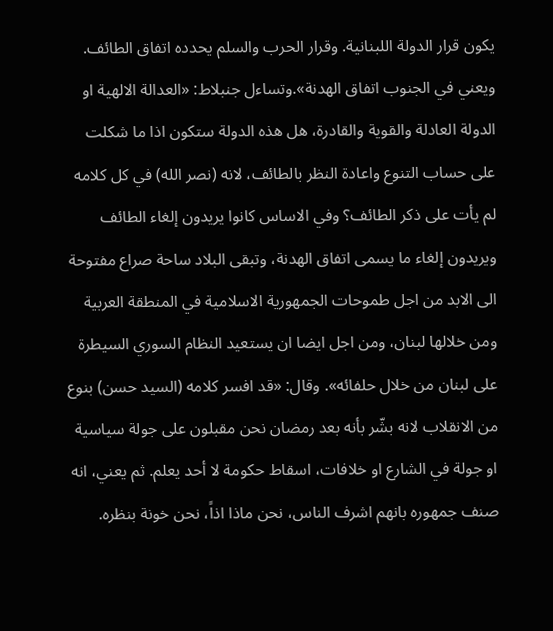يكون قرار الدولة اللبنانية. وقرار الحرب والسلم يحدده اتفاق الطائف. ويعني في الجنوب اتفاق الهدنة».وتساءل جنبلاط: «العدالة الالهية او الدولة العادلة والقوية والقادرة، هل هذه الدولة ستكون اذا ما شكلت على حساب التنوع واعادة النظر بالطائف، لانه (نصر الله) في كل كلامه لم يأت على ذكر الطائف؟ وفي الاساس كانوا يريدون إلغاء الطائف ويريدون إلغاء ما يسمى اتفاق الهدنة، وتبقى البلاد ساحة صراع مفتوحة الى الابد من اجل طموحات الجمهورية الاسلامية في المنطقة العربية ومن خلالها لبنان، ومن اجل ايضا ان يستعيد النظام السوري السيطرة على لبنان من خلال حلفائه». وقال: «قد افسر كلامه (السيد حسن) بنوع من الانقلاب لانه بشّر بأنه بعد رمضان نحن مقبلون على جولة سياسية او جولة في الشارع او خلافات، اسقاط حكومة لا أحد يعلم. ثم يعني، انه صنف جمهوره بانهم اشرف الناس، نحن ماذا اذاً، نحن خونة بنظره.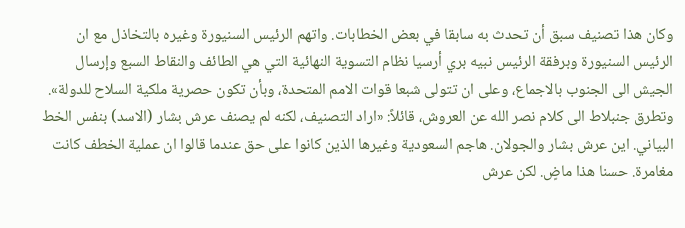وكان هذا تصنيف سبق أن تحدث به سابقا في بعض الخطابات. واتهم الرئيس السنيورة وغيره بالتخاذل مع ان الرئيس السنيورة وبرفقة الرئيس نبيه بري أرسيا نظام التسوية النهائية التي هي الطائف والنقاط السبع وإرسال الجيش الى الجنوب بالاجماع، وعلى ان تتولى شبعا قوات الامم المتحدة، وبأن تكون حصرية ملكية السلاح للدولة». وتطرق جنبلاط الى كلام نصر الله عن العروش، قائلاً: «اراد التصنيف، لكنه لم يصنف عرش بشار (الاسد) بنفس الخط البياني. اين عرش بشار والجولان. هاجم السعودية وغيرها الذين كانوا على حق عندما قالوا ان عملية الخطف كانت مغامرة. حسنا هذا ماضٍ. لكن عرش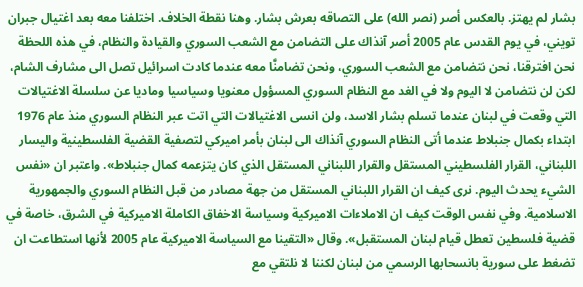بشار لم يهتز. بالعكس أصر (نصر الله) على التصاقه بعرش بشار. وهنا نقطة الخلاف. اختلفنا معه بعد اغتيال جبران تويني، في يوم القدس عام 2005 أصر آنذاك على التضامن مع الشعب السوري والقيادة والنظام، في هذه اللحظة نحن افترقنا، نحن نتضامن مع الشعب السوري، ونحن تضامنَّا معه عندما كادت اسرائيل تصل الى مشارف الشام، لكن لن نتضامن لا اليوم ولا في الغد مع النظام السوري المسؤول معنويا وسياسيا وماديا عن سلسلة الاغتيالات التي وقعت في لبنان عندما تسلم بشار الاسد، ولن انسى الاغتيالات التي اتت عبر النظام السوري منذ عام 1976 ابتداء بكمال جنبلاط عندما أتى النظام السوري آنذاك الى لبنان بأمر اميركي لتصفية القضية الفلسطينية واليسار اللبناني، القرار الفلسطيني المستقل والقرار اللبناني المستقل الذي كان يتزعمه كمال جنبلاط». واعتبر ان «نفس الشيء يحدث اليوم. نرى كيف ان القرار اللبناني المستقل من جهة مصادر من قبل النظام السوري والجمهورية الاسلامية. وفي نفس الوقت كيف ان الاملاءات الاميركية وسياسة الاخفاق الكاملة الاميركية في الشرق، خاصة في قضية فلسطين تعطل قيام لبنان المستقبل». وقال «التقينا مع السياسة الاميركية عام 2005 لأنها استطاعت ان تضغط على سورية بانسحابها الرسمي من لبنان لكننا لا نلتقي مع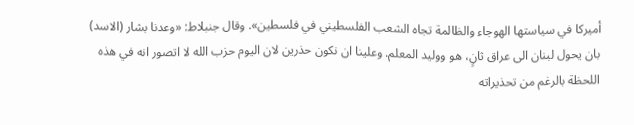أميركا في سياستها الهوجاء والظالمة تجاه الشعب الفلسطيني في فلسطين». وقال جنبلاط: «وعدنا بشار (الاسد) بان يحول لبنان الى عراق ثانٍ، هو ووليد المعلم. وعلينا ان نكون حذرين لان اليوم حزب الله لا اتصور انه في هذه اللحظة بالرغم من تحذيراته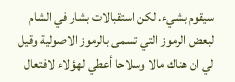سيقوم بشيء. لكن استقبالات بشار في الشام لبعض الرموز التي تسمى بالرموز الاصولية وقيل لي ان هناك مالا وسلاحا أعطي لهؤلاء لافتعال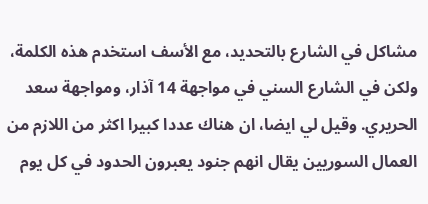مشاكل في الشارع بالتحديد، مع الأسف استخدم هذه الكلمة، ولكن في الشارع السني في مواجهة 14 آذار، ومواجهة سعد الحريري. وقيل لي ايضا، ان هناك عددا كبيرا اكثر من اللازم من العمال السوريين يقال انهم جنود يعبرون الحدود في كل يوم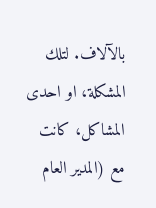بالآلاف. لتلك المشكلة، او احدى المشاكل، كانت مع (المدير العام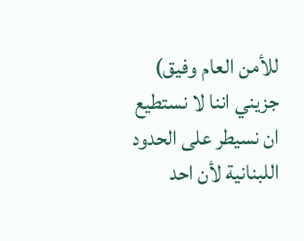للأمن العام وفيق) جزيني اننا لا نستطيع ان نسيطر على الحدود اللبنانية لأن احد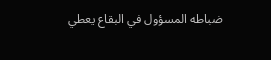ضباطه المسؤول في البقاع يعطي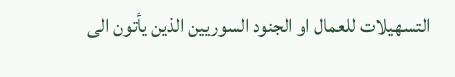التسهيلات للعمال او الجنود السوريين الذين يأتون الى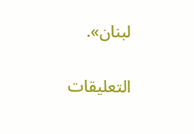لبنان».

التعليقات